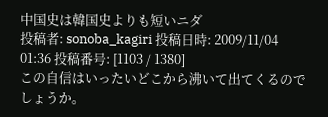中国史は韓国史よりも短いニダ
投稿者: sonoba_kagiri 投稿日時: 2009/11/04 01:36 投稿番号: [1103 / 1380]
この自信はいったいどこから沸いて出てくるのでしょうか。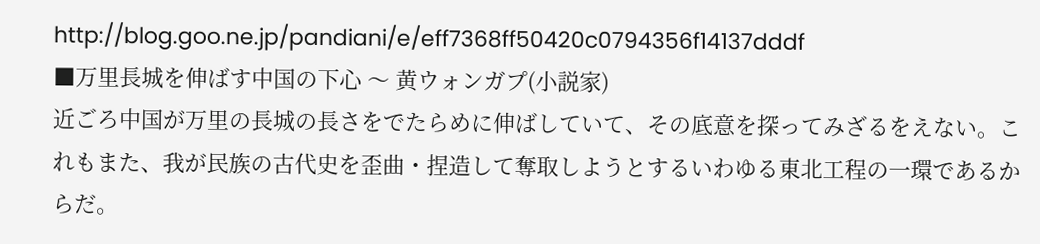http://blog.goo.ne.jp/pandiani/e/eff7368ff50420c0794356f14137dddf
■万里長城を伸ばす中国の下心 〜 黄ウォンガプ(小説家)
近ごろ中国が万里の長城の長さをでたらめに伸ばしていて、その底意を探ってみざるをえない。これもまた、我が民族の古代史を歪曲・捏造して奪取しようとするいわゆる東北工程の一環であるからだ。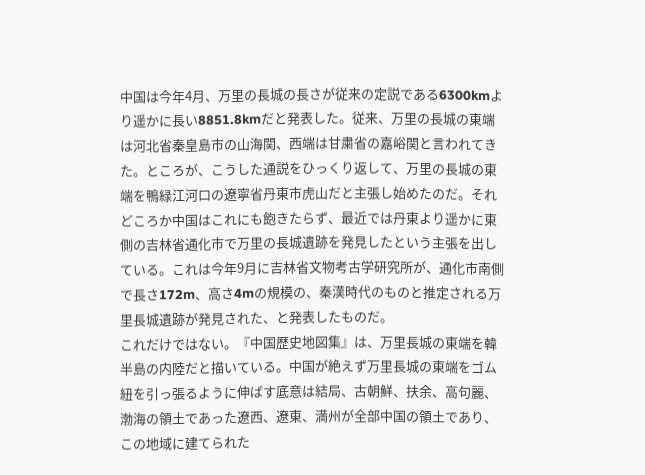中国は今年4月、万里の長城の長さが従来の定説である6300kmより遥かに長い8851.8kmだと発表した。従来、万里の長城の東端は河北省秦皇島市の山海関、西端は甘粛省の嘉峪関と言われてきた。ところが、こうした通説をひっくり返して、万里の長城の東端を鴨緑江河口の遼寧省丹東市虎山だと主張し始めたのだ。それどころか中国はこれにも飽きたらず、最近では丹東より遥かに東側の吉林省通化市で万里の長城遺跡を発見したという主張を出している。これは今年9月に吉林省文物考古学研究所が、通化市南側で長さ172m、高さ4mの規模の、秦漢時代のものと推定される万里長城遺跡が発見された、と発表したものだ。
これだけではない。『中国歴史地図集』は、万里長城の東端を韓半島の内陸だと描いている。中国が絶えず万里長城の東端をゴム紐を引っ張るように伸ばす底意は結局、古朝鮮、扶余、高句麗、渤海の領土であった遼西、遼東、満州が全部中国の領土であり、この地域に建てられた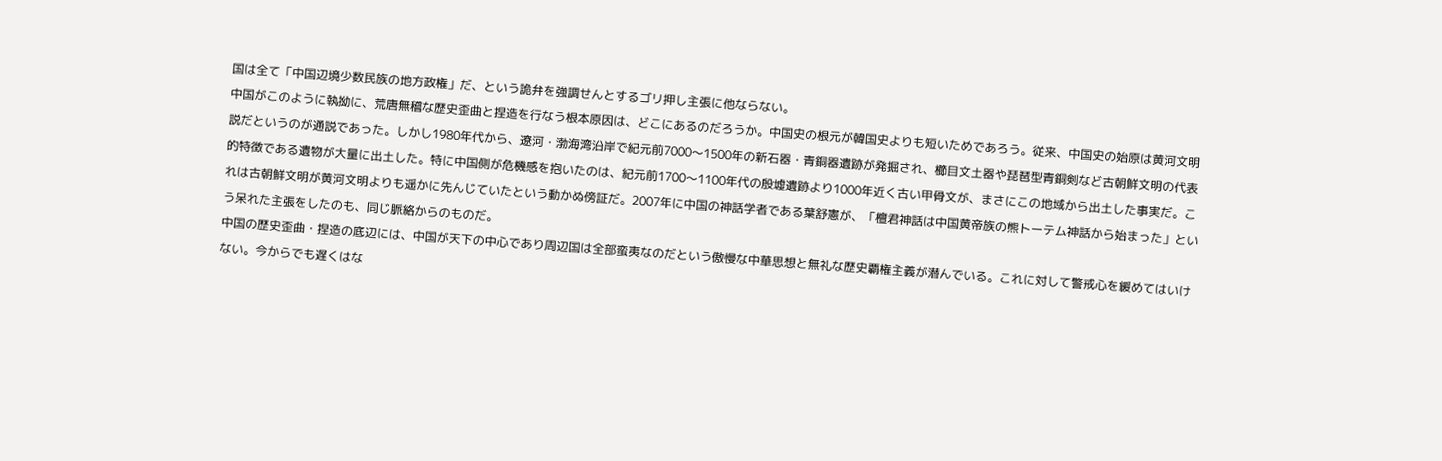国は全て「中国辺境少数民族の地方政権」だ、という詭弁を強調せんとするゴリ押し主張に他ならない。
中国がこのように執拗に、荒唐無稽な歴史歪曲と捏造を行なう根本原因は、どこにあるのだろうか。中国史の根元が韓国史よりも短いためであろう。従来、中国史の始原は黄河文明説だというのが通説であった。しかし1980年代から、遼河・渤海湾沿岸で紀元前7000〜1500年の新石器・青銅器遺跡が発掘され、櫛目文土器や琵琶型青銅剣など古朝鮮文明の代表的特徴である遺物が大量に出土した。特に中国側が危機感を抱いたのは、紀元前1700〜1100年代の殷墟遺跡より1000年近く古い甲骨文が、まさにこの地域から出土した事実だ。これは古朝鮮文明が黄河文明よりも遥かに先んじていたという動かぬ傍証だ。2007年に中国の神話学者である葉舒憲が、「檀君神話は中国黄帝族の熊トーテム神話から始まった」という呆れた主張をしたのも、同じ脈絡からのものだ。
中国の歴史歪曲・捏造の底辺には、中国が天下の中心であり周辺国は全部蛮夷なのだという傲慢な中華思想と無礼な歴史覇権主義が潜んでいる。これに対して警戒心を緩めてはいけない。今からでも遅くはな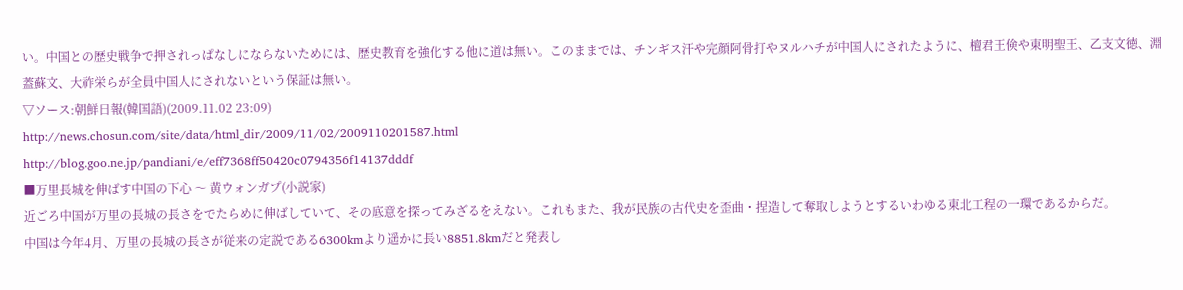い。中国との歴史戦争で押されっぱなしにならないためには、歴史教育を強化する他に道は無い。このままでは、チンギス汗や完顔阿骨打やヌルハチが中国人にされたように、檀君王倹や東明聖王、乙支文徳、淵蓋蘇文、大祚栄らが全員中国人にされないという保証は無い。
▽ソース:朝鮮日報(韓国語)(2009.11.02 23:09)
http://news.chosun.com/site/data/html_dir/2009/11/02/2009110201587.html
http://blog.goo.ne.jp/pandiani/e/eff7368ff50420c0794356f14137dddf
■万里長城を伸ばす中国の下心 〜 黄ウォンガプ(小説家)
近ごろ中国が万里の長城の長さをでたらめに伸ばしていて、その底意を探ってみざるをえない。これもまた、我が民族の古代史を歪曲・捏造して奪取しようとするいわゆる東北工程の一環であるからだ。
中国は今年4月、万里の長城の長さが従来の定説である6300kmより遥かに長い8851.8kmだと発表し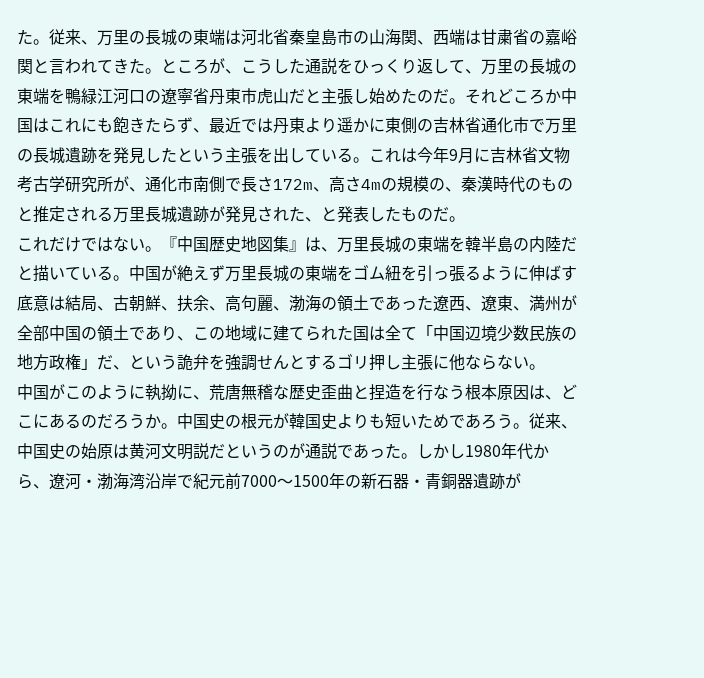た。従来、万里の長城の東端は河北省秦皇島市の山海関、西端は甘粛省の嘉峪関と言われてきた。ところが、こうした通説をひっくり返して、万里の長城の東端を鴨緑江河口の遼寧省丹東市虎山だと主張し始めたのだ。それどころか中国はこれにも飽きたらず、最近では丹東より遥かに東側の吉林省通化市で万里の長城遺跡を発見したという主張を出している。これは今年9月に吉林省文物考古学研究所が、通化市南側で長さ172m、高さ4mの規模の、秦漢時代のものと推定される万里長城遺跡が発見された、と発表したものだ。
これだけではない。『中国歴史地図集』は、万里長城の東端を韓半島の内陸だと描いている。中国が絶えず万里長城の東端をゴム紐を引っ張るように伸ばす底意は結局、古朝鮮、扶余、高句麗、渤海の領土であった遼西、遼東、満州が全部中国の領土であり、この地域に建てられた国は全て「中国辺境少数民族の地方政権」だ、という詭弁を強調せんとするゴリ押し主張に他ならない。
中国がこのように執拗に、荒唐無稽な歴史歪曲と捏造を行なう根本原因は、どこにあるのだろうか。中国史の根元が韓国史よりも短いためであろう。従来、中国史の始原は黄河文明説だというのが通説であった。しかし1980年代から、遼河・渤海湾沿岸で紀元前7000〜1500年の新石器・青銅器遺跡が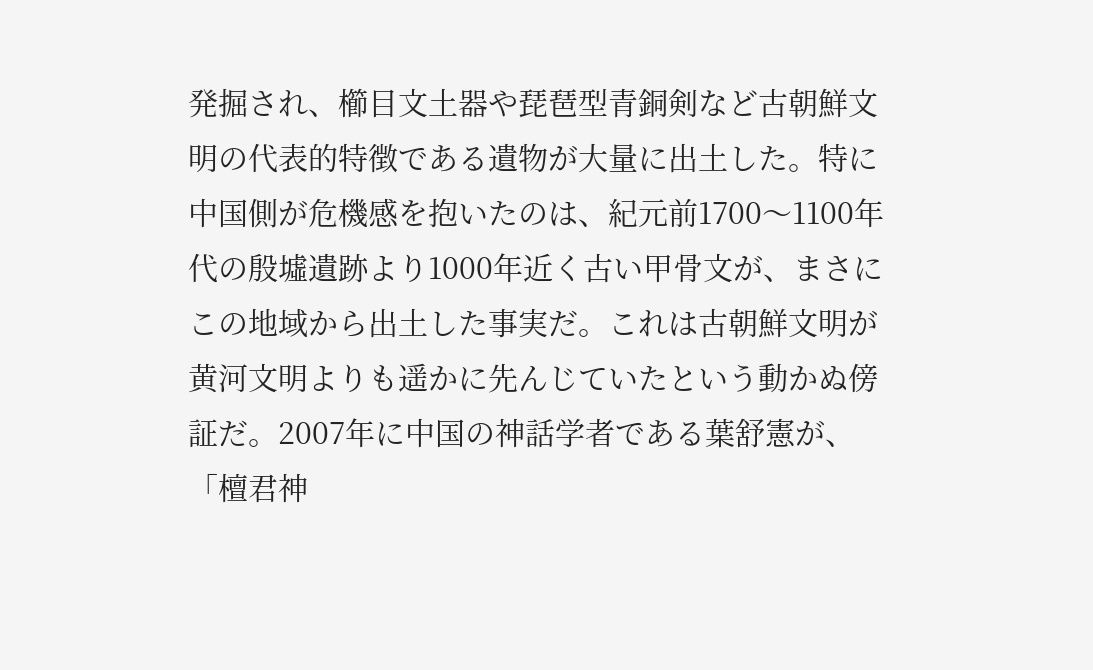発掘され、櫛目文土器や琵琶型青銅剣など古朝鮮文明の代表的特徴である遺物が大量に出土した。特に中国側が危機感を抱いたのは、紀元前1700〜1100年代の殷墟遺跡より1000年近く古い甲骨文が、まさにこの地域から出土した事実だ。これは古朝鮮文明が黄河文明よりも遥かに先んじていたという動かぬ傍証だ。2007年に中国の神話学者である葉舒憲が、「檀君神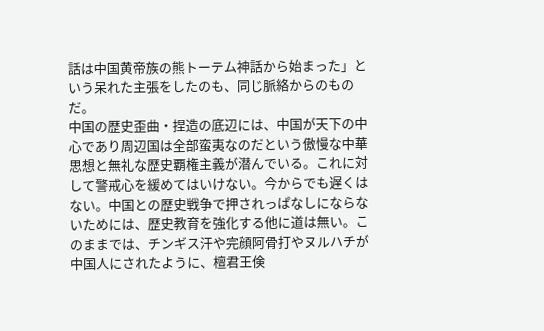話は中国黄帝族の熊トーテム神話から始まった」という呆れた主張をしたのも、同じ脈絡からのものだ。
中国の歴史歪曲・捏造の底辺には、中国が天下の中心であり周辺国は全部蛮夷なのだという傲慢な中華思想と無礼な歴史覇権主義が潜んでいる。これに対して警戒心を緩めてはいけない。今からでも遅くはない。中国との歴史戦争で押されっぱなしにならないためには、歴史教育を強化する他に道は無い。このままでは、チンギス汗や完顔阿骨打やヌルハチが中国人にされたように、檀君王倹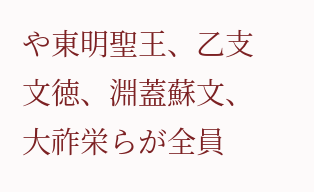や東明聖王、乙支文徳、淵蓋蘇文、大祚栄らが全員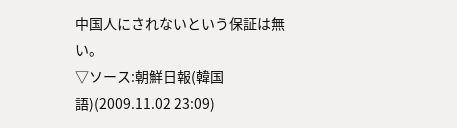中国人にされないという保証は無い。
▽ソース:朝鮮日報(韓国語)(2009.11.02 23:09)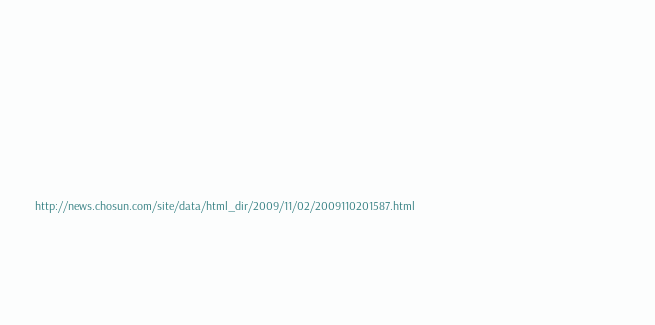http://news.chosun.com/site/data/html_dir/2009/11/02/2009110201587.html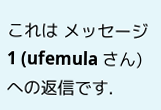これは メッセージ 1 (ufemula さん)への返信です.